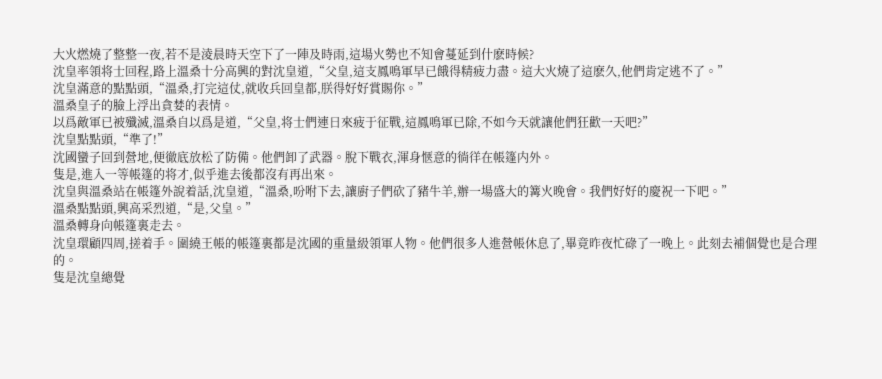大火燃燒了整整一夜,若不是淩晨時天空下了一陣及時雨,這場火勢也不知會蔓延到什麽時候?
沈皇率領将士回程,路上溫桑十分高興的對沈皇道,“父皇,這支鳳鳴軍早已餓得精疲力盡。這大火燒了這麽久,他們肯定逃不了。”
沈皇滿意的點點頭,“溫桑,打完這仗,就收兵回皇都,朕得好好賞賜你。”
溫桑皇子的臉上浮出貪婪的表情。
以爲敵軍已被殲滅,溫桑自以爲是道,“父皇,将士們連日來疲于征戰,這鳳鳴軍已除,不如今天就讓他們狂歡一天吧?”
沈皇點點頭,“準了!”
沈國蠻子回到營地,便徹底放松了防備。他們卸了武器。脫下戰衣,渾身惬意的徜徉在帳篷内外。
隻是,進入一等帳篷的将才,似乎進去後都沒有再出來。
沈皇與溫桑站在帳篷外說着話,沈皇道,“溫桑,吩咐下去,讓廚子們砍了豬牛羊,辦一場盛大的篝火晚會。我們好好的慶祝一下吧。”
溫桑點點頭,興高采烈道,“是,父皇。”
溫桑轉身向帳篷裏走去。
沈皇環顧四周,搓着手。圍繞王帳的帳篷裏都是沈國的重量級領軍人物。他們很多人進營帳休息了,畢竟昨夜忙碌了一晚上。此刻去補個覺也是合理的。
隻是沈皇總覺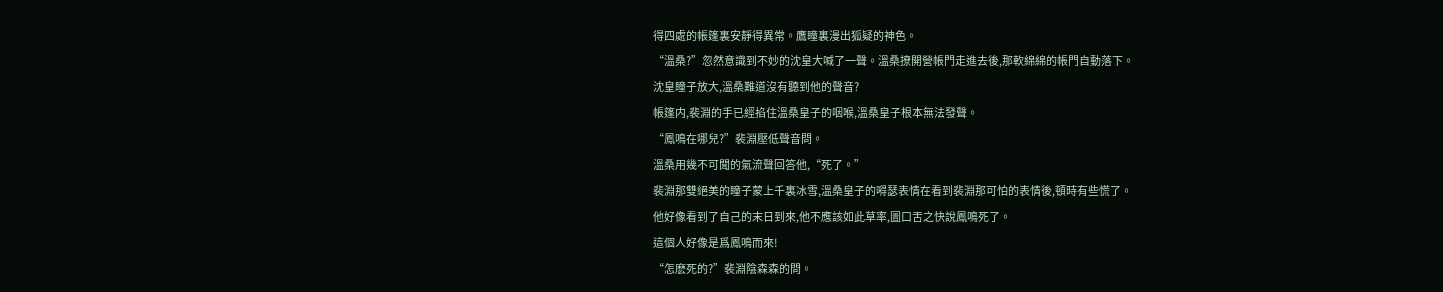得四處的帳篷裏安靜得異常。鷹瞳裏漫出狐疑的神色。
“溫桑?”忽然意識到不妙的沈皇大喊了一聲。溫桑撩開營帳門走進去後,那軟綿綿的帳門自動落下。
沈皇瞳子放大,溫桑難道沒有聽到他的聲音?
帳篷内,裴淵的手已經掐住溫桑皇子的咽喉,溫桑皇子根本無法發聲。
“鳳鳴在哪兒?”裴淵壓低聲音問。
溫桑用幾不可聞的氣流聲回答他,“死了。”
裴淵那雙絕美的瞳子蒙上千裏冰雪,溫桑皇子的嘚瑟表情在看到裴淵那可怕的表情後,頓時有些慌了。
他好像看到了自己的末日到來,他不應該如此草率,圖口舌之快說鳳鳴死了。
這個人好像是爲鳳鳴而來!
“怎麽死的?”裴淵陰森森的問。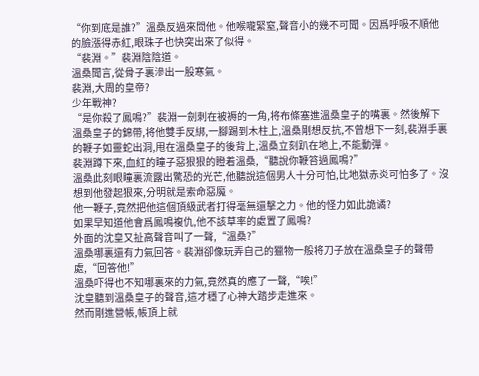“你到底是誰?”溫桑反過來問他。他喉嚨緊窒,聲音小的幾不可聞。因爲呼吸不順他的臉漲得赤紅,眼珠子也快突出來了似得。
“裴淵。”裴淵陰陰道。
溫桑聞言,從骨子裏滲出一股寒氣。
裴淵,大周的皇帝?
少年戰神?
“是你殺了鳳鳴?”裴淵一劍刺在被褥的一角,将布條塞進溫桑皇子的嘴裏。然後解下溫桑皇子的錦帶,将他雙手反綁,一腳踢到木柱上,溫桑剛想反抗,不曾想下一刻,裴淵手裏的鞭子如靈蛇出洞,甩在溫桑皇子的後背上,溫桑立刻趴在地上,不能動彈。
裴淵蹲下來,血紅的瞳子惡狠狠的瞪着溫桑,“聽說你鞭笞過鳳鳴?”
溫桑此刻眼瞳裏流露出驚恐的光芒,他聽說這個男人十分可怕,比地獄赤炎可怕多了。沒想到他發起狠來,分明就是索命惡魔。
他一鞭子,竟然把他這個頂級武者打得毫無還擊之力。他的怪力如此詭谲?
如果早知道他會爲鳳鳴複仇,他不該草率的處置了鳳鳴?
外面的沈皇又扯高聲音叫了一聲,“溫桑?”
溫桑哪裏還有力氣回答。裴淵卻像玩弄自己的獵物一般将刀子放在溫桑皇子的聲帶處,“回答他!”
溫桑吓得也不知哪裏來的力氣,竟然真的應了一聲,“唉!”
沈皇聽到溫桑皇子的聲音,這才穩了心神大踏步走進來。
然而剛進營帳,帳頂上就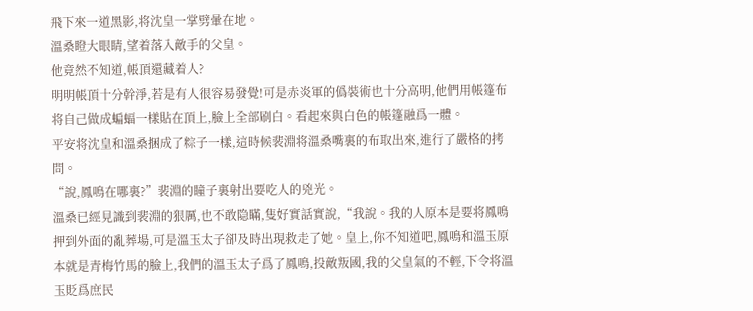飛下來一道黑影,将沈皇一掌劈暈在地。
溫桑瞪大眼睛,望着落入敵手的父皇。
他竟然不知道,帳頂還藏着人?
明明帳頂十分幹淨,若是有人很容易發覺!可是赤炎軍的僞裝術也十分高明,他們用帳篷布将自己做成蝙蝠一樣貼在頂上,臉上全部刷白。看起來與白色的帳篷融爲一體。
平安将沈皇和溫桑捆成了粽子一樣,這時候裴淵将溫桑嘴裏的布取出來,進行了嚴格的拷問。
“說,鳳鳴在哪裏?”裴淵的瞳子裏射出要吃人的兇光。
溫桑已經見識到裴淵的狠厲,也不敢隐瞞,隻好實話實說,“我說。我的人原本是要将鳳鳴押到外面的亂葬場,可是溫玉太子卻及時出現救走了她。皇上,你不知道吧,鳳鳴和溫玉原本就是青梅竹馬的臉上,我們的溫玉太子爲了鳳鳴,投敵叛國,我的父皇氣的不輕,下令将溫玉貶爲庶民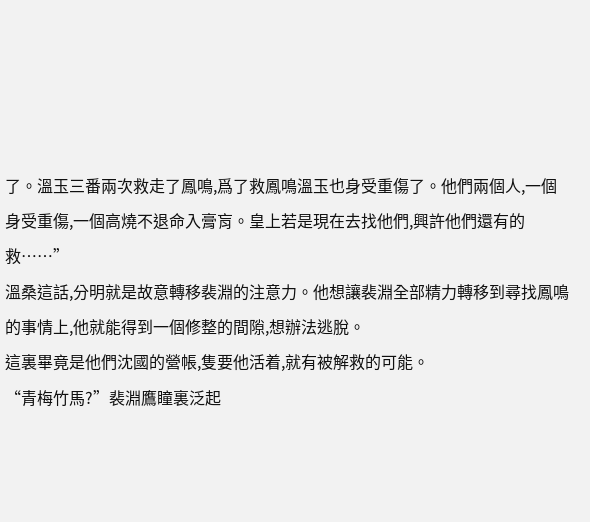了。溫玉三番兩次救走了鳳鳴,爲了救鳳鳴溫玉也身受重傷了。他們兩個人,一個身受重傷,一個高燒不退命入膏肓。皇上若是現在去找他們,興許他們還有的救……”
溫桑這話,分明就是故意轉移裴淵的注意力。他想讓裴淵全部精力轉移到尋找鳳鳴的事情上,他就能得到一個修整的間隙,想辦法逃脫。
這裏畢竟是他們沈國的營帳,隻要他活着,就有被解救的可能。
“青梅竹馬?”裴淵鷹瞳裏泛起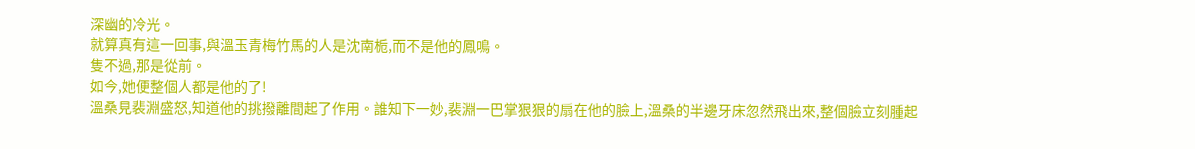深幽的冷光。
就算真有這一回事,與溫玉青梅竹馬的人是沈南栀,而不是他的鳳鳴。
隻不過,那是從前。
如今,她便整個人都是他的了!
溫桑見裴淵盛怒,知道他的挑撥離間起了作用。誰知下一妙,裴淵一巴掌狠狠的扇在他的臉上,溫桑的半邊牙床忽然飛出來,整個臉立刻腫起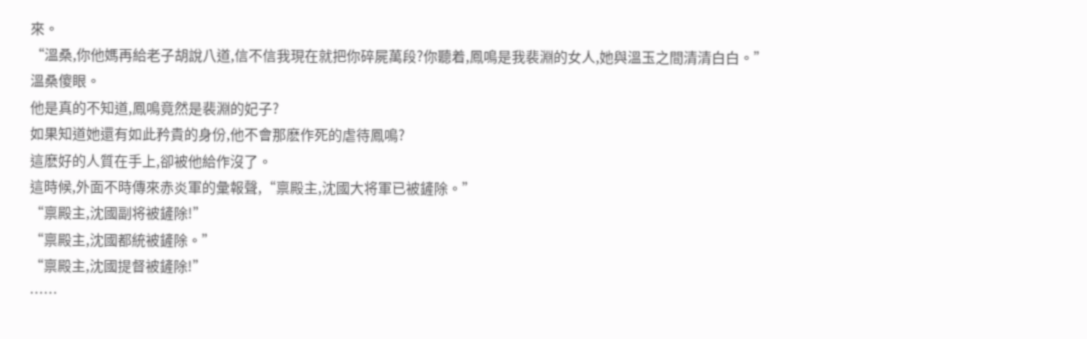來。
“溫桑,你他媽再給老子胡說八道,信不信我現在就把你碎屍萬段?你聽着,鳳鳴是我裴淵的女人,她與溫玉之間清清白白。”
溫桑傻眼。
他是真的不知道,鳳鳴竟然是裴淵的妃子?
如果知道她還有如此矜貴的身份,他不會那麽作死的虐待鳳鳴?
這麽好的人質在手上,卻被他給作沒了。
這時候,外面不時傳來赤炎軍的彙報聲,“禀殿主,沈國大将軍已被鏟除。”
“禀殿主,沈國副将被鏟除!”
“禀殿主,沈國都統被鏟除。”
“禀殿主,沈國提督被鏟除!”
……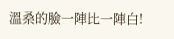溫桑的臉一陣比一陣白!